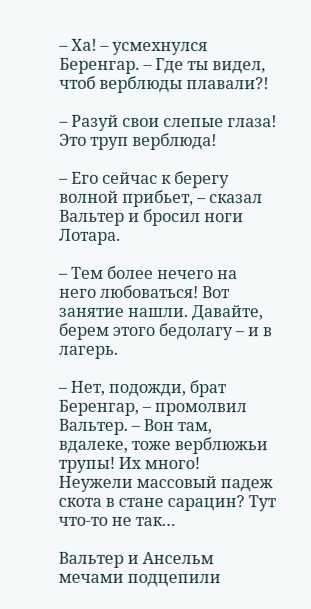– Ха! – усмехнулся Беренгар. – Где ты видел, чтоб верблюды плавали?!

– Разуй свои слепые глаза! Это труп верблюда!

– Его сейчас к берегу волной прибьет, – сказал Вальтер и бросил ноги Лотара.

– Тем более нечего на него любоваться! Вот занятие нашли. Давайте, берем этого бедолагу – и в лагерь.

– Нет, подожди, брат Беренгар, – промолвил Вальтер. – Вон там, вдалеке, тоже верблюжьи трупы! Их много! Неужели массовый падеж скота в стане сарацин? Тут что-то не так…

Вальтер и Ансельм мечами подцепили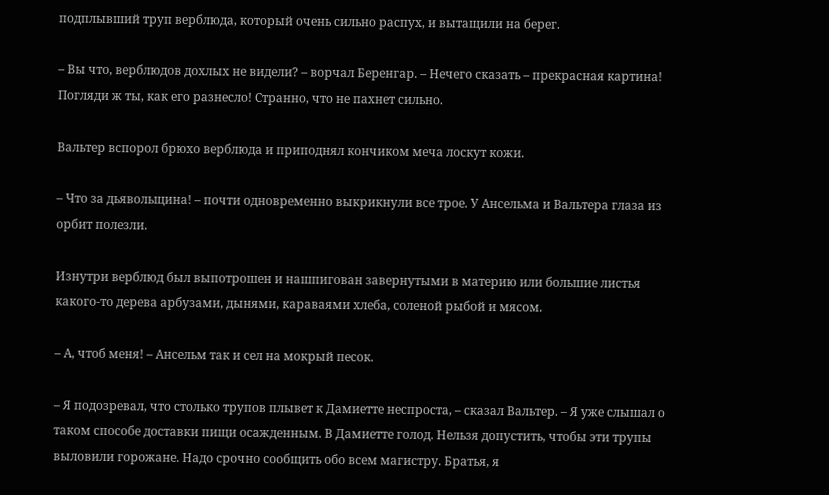подплывший труп верблюда, который очень сильно распух, и вытащили на берег.

– Вы что, верблюдов дохлых не видели? – ворчал Беренгар. – Нечего сказать – прекрасная картина! Погляди ж ты, как его разнесло! Странно, что не пахнет сильно.

Вальтер вспорол брюхо верблюда и приподнял кончиком меча лоскут кожи.

– Что за дьявольщина! – почти одновременно выкрикнули все трое. У Ансельма и Вальтера глаза из орбит полезли.

Изнутри верблюд был выпотрошен и нашпигован завернутыми в материю или большие листья какого-то дерева арбузами, дынями, караваями хлеба, соленой рыбой и мясом.

– А, чтоб меня! – Ансельм так и сел на мокрый песок.

– Я подозревал, что столько трупов плывет к Дамиетте неспроста, – сказал Вальтер. – Я уже слышал о таком способе доставки пищи осажденным. В Дамиетте голод. Нельзя допустить, чтобы эти трупы выловили горожане. Надо срочно сообщить обо всем магистру. Братья, я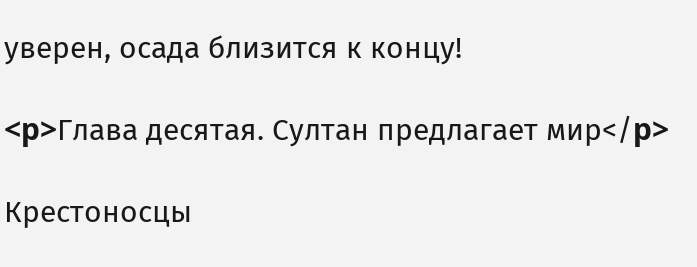уверен, осада близится к концу!

<p>Глава десятая. Султан предлагает мир</p>

Крестоносцы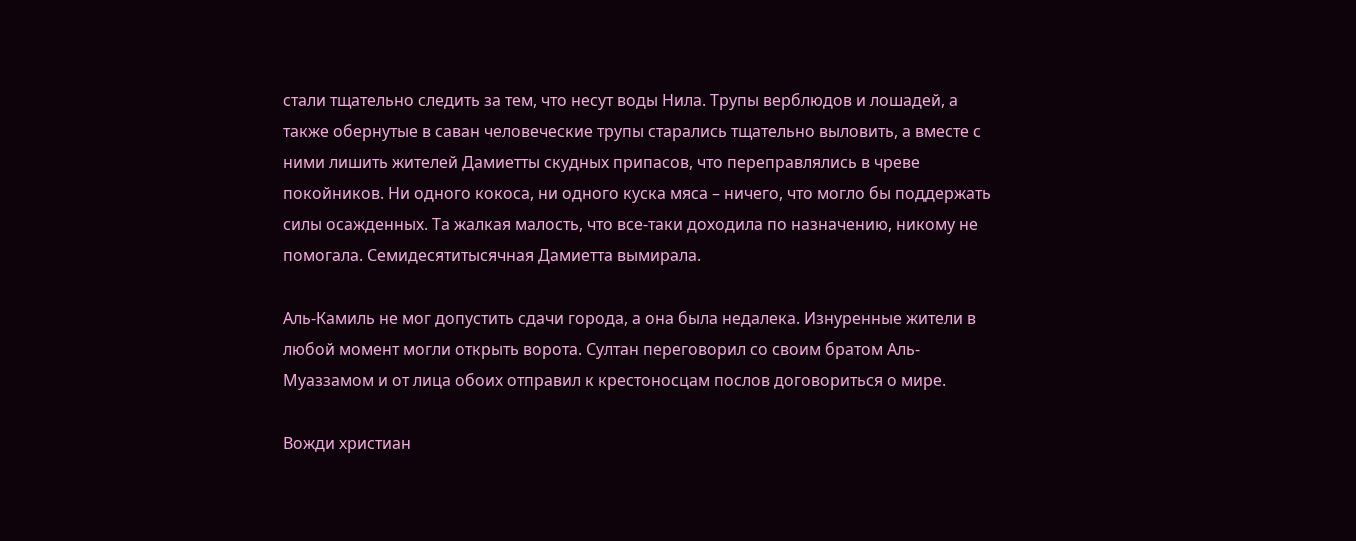стали тщательно следить за тем, что несут воды Нила. Трупы верблюдов и лошадей, а также обернутые в саван человеческие трупы старались тщательно выловить, а вместе с ними лишить жителей Дамиетты скудных припасов, что переправлялись в чреве покойников. Ни одного кокоса, ни одного куска мяса – ничего, что могло бы поддержать силы осажденных. Та жалкая малость, что все-таки доходила по назначению, никому не помогала. Семидесятитысячная Дамиетта вымирала.

Аль-Камиль не мог допустить сдачи города, а она была недалека. Изнуренные жители в любой момент могли открыть ворота. Султан переговорил со своим братом Аль-Муаззамом и от лица обоих отправил к крестоносцам послов договориться о мире.

Вожди христиан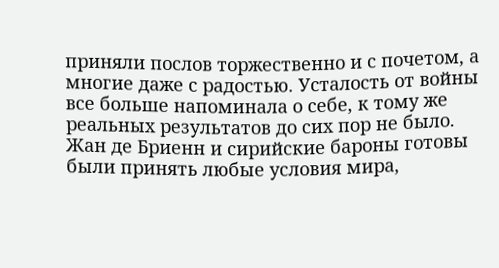приняли послов торжественно и с почетом, а многие даже с радостью. Усталость от войны все больше напоминала о себе, к тому же реальных результатов до сих пор не было. Жан де Бриенн и сирийские бароны готовы были принять любые условия мира,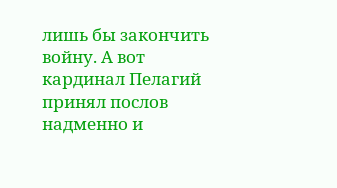лишь бы закончить войну. А вот кардинал Пелагий принял послов надменно и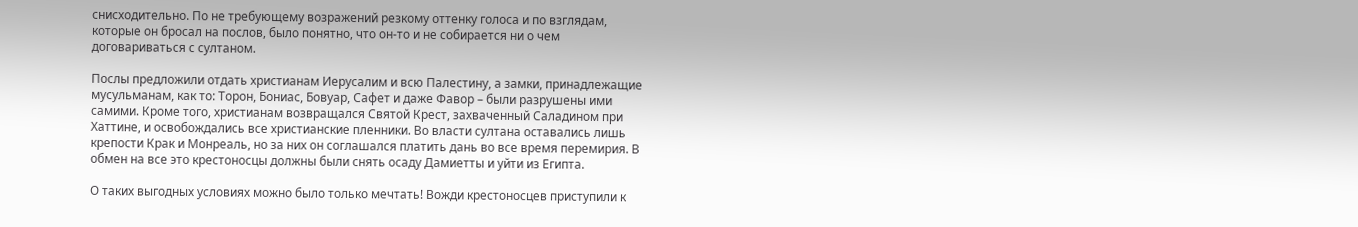снисходительно. По не требующему возражений резкому оттенку голоса и по взглядам, которые он бросал на послов, было понятно, что он-то и не собирается ни о чем договариваться с султаном.

Послы предложили отдать христианам Иерусалим и всю Палестину, а замки, принадлежащие мусульманам, как то: Торон, Бониас, Бовуар, Сафет и даже Фавор – были разрушены ими самими. Кроме того, христианам возвращался Святой Крест, захваченный Саладином при Хаттине, и освобождались все христианские пленники. Во власти султана оставались лишь крепости Крак и Монреаль, но за них он соглашался платить дань во все время перемирия. В обмен на все это крестоносцы должны были снять осаду Дамиетты и уйти из Египта.

О таких выгодных условиях можно было только мечтать! Вожди крестоносцев приступили к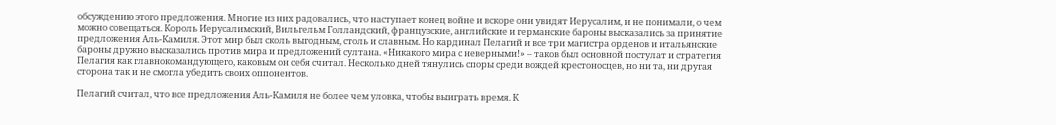обсуждению этого предложения. Многие из них радовались, что наступает конец войне и вскоре они увидят Иерусалим, и не понимали, о чем можно совещаться. Король Иерусалимский, Вильгельм Голландский, французские, английские и германские бароны высказались за принятие предложения Аль-Камиля. Этот мир был сколь выгодным, столь и славным. Но кардинал Пелагий и все три магистра орденов и итальянские бароны дружно высказались против мира и предложений султана. «Никакого мира с неверными!» – таков был основной постулат и стратегия Пелагия как главнокомандующего, каковым он себя считал. Несколько дней тянулись споры среди вождей крестоносцев, но ни та, ни другая сторона так и не смогла убедить своих оппонентов.

Пелагий считал, что все предложения Аль-Камиля не более чем уловка, чтобы выиграть время. К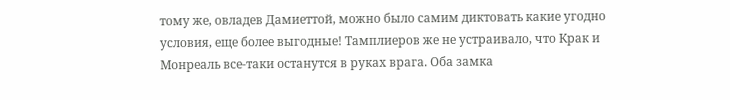тому же, овладев Дамиеттой, можно было самим диктовать какие угодно условия, еще более выгодные! Тамплиеров же не устраивало, что Крак и Монреаль все-таки останутся в руках врага. Оба замка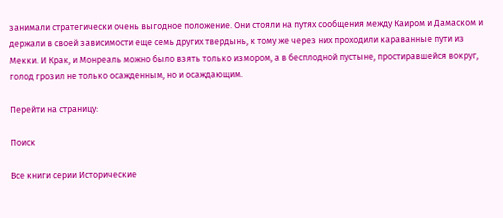занимали стратегически очень выгодное положение. Они стояли на путях сообщения между Каиром и Дамаском и держали в своей зависимости еще семь других твердынь, к тому же через них проходили караванные пути из Мекки. И Крак, и Монреаль можно было взять только измором, а в бесплодной пустыне, простиравшейся вокруг, голод грозил не только осажденным, но и осаждающим.

Перейти на страницу:

Поиск

Все книги серии Исторические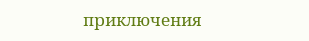приключения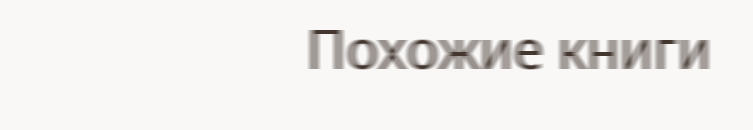Похожие книги